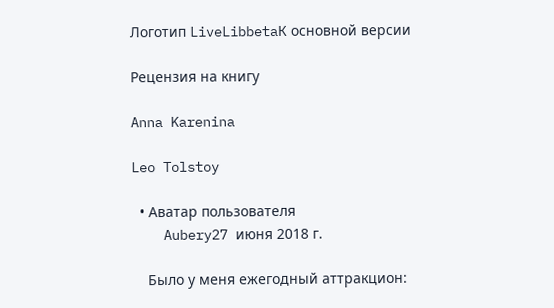Логотип LiveLibbetaК основной версии

Рецензия на книгу

Anna Karenina

Leo Tolstoy

  • Аватар пользователя
    Aubery27 июня 2018 г.

    Было у меня ежегодный аттракцион: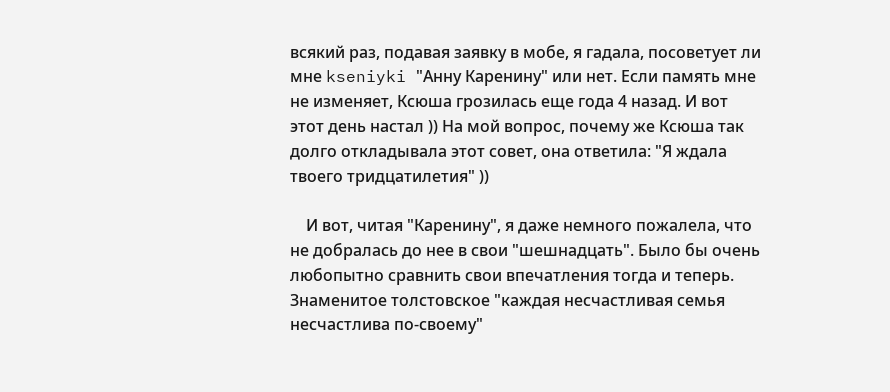всякий раз, подавая заявку в мобе, я гадала, посоветует ли мне kseniyki "Анну Каренину" или нет. Если память мне не изменяет, Ксюша грозилась еще года 4 назад. И вот этот день настал )) На мой вопрос, почему же Ксюша так долго откладывала этот совет, она ответила: "Я ждала твоего тридцатилетия" ))

    И вот, читая "Каренину", я даже немного пожалела, что не добралась до нее в свои "шешнадцать". Было бы очень любопытно сравнить свои впечатления тогда и теперь. Знаменитое толстовское "каждая несчастливая семья несчастлива по-своему"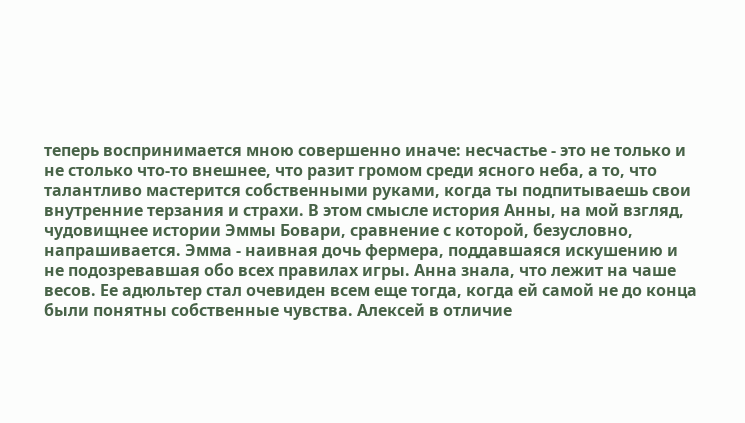теперь воспринимается мною совершенно иначе: несчастье - это не только и не столько что-то внешнее, что разит громом среди ясного неба, а то, что талантливо мастерится собственными руками, когда ты подпитываешь свои внутренние терзания и страхи. В этом смысле история Анны, на мой взгляд, чудовищнее истории Эммы Бовари, сравнение с которой, безусловно, напрашивается. Эмма - наивная дочь фермера, поддавшаяся искушению и не подозревавшая обо всех правилах игры. Анна знала, что лежит на чаше весов. Ее адюльтер стал очевиден всем еще тогда, когда ей самой не до конца были понятны собственные чувства. Алексей в отличие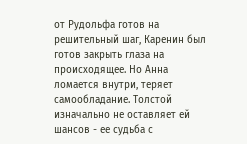от Рудольфа готов на решительный шаг, Каренин был готов закрыть глаза на происходящее. Но Анна ломается внутри, теряет самообладание. Толстой изначально не оставляет ей шансов - ее судьба с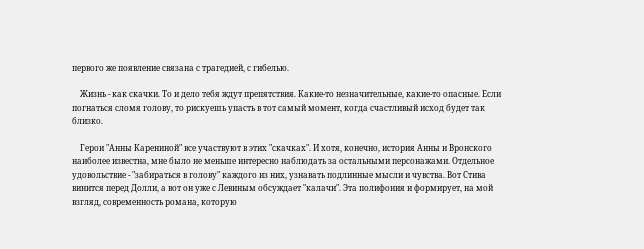первого же появление связана с трагедией, с гибелью.

    Жизнь - как скачки. То и дело тебя ждут препятствия. Какие-то незначительные, какие-то опасные. Если погнаться сломя голову, то рискуешь упасть в тот самый момент, когда счастливый исход будет так близко.

    Герои "Анны Карениной" все участвуют в этих "скачках". И хотя, конечно, история Анны и Вронского наиболее известна, мне было не меньше интересно наблюдать за остальными персонажами. Отдельное удовольствие - "забираться в голову" каждого из них, узнавать подлинные мысли и чувства. Вот Стива винится перед Долли, а вот он уже с Левиным обсуждает "калачи". Эта полифония и формирует, на мой взгляд, современность романа, которую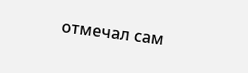отмечал сам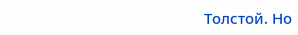Толстой. Но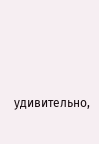удивительно,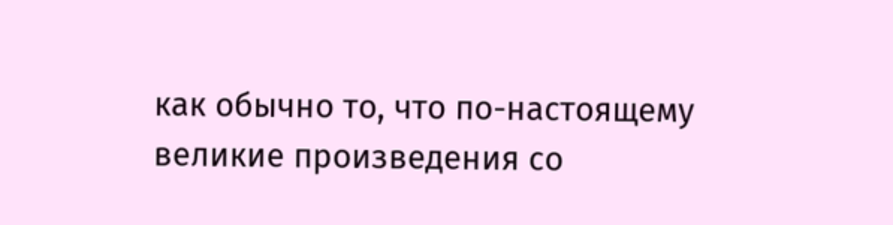как обычно то, что по-настоящему великие произведения со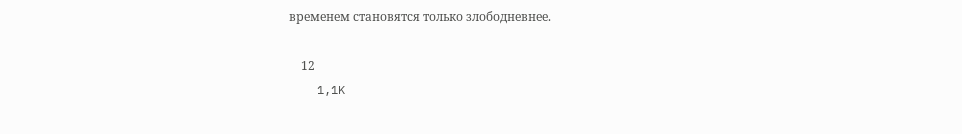временем становятся только злободневнее.

    12
    1,1K